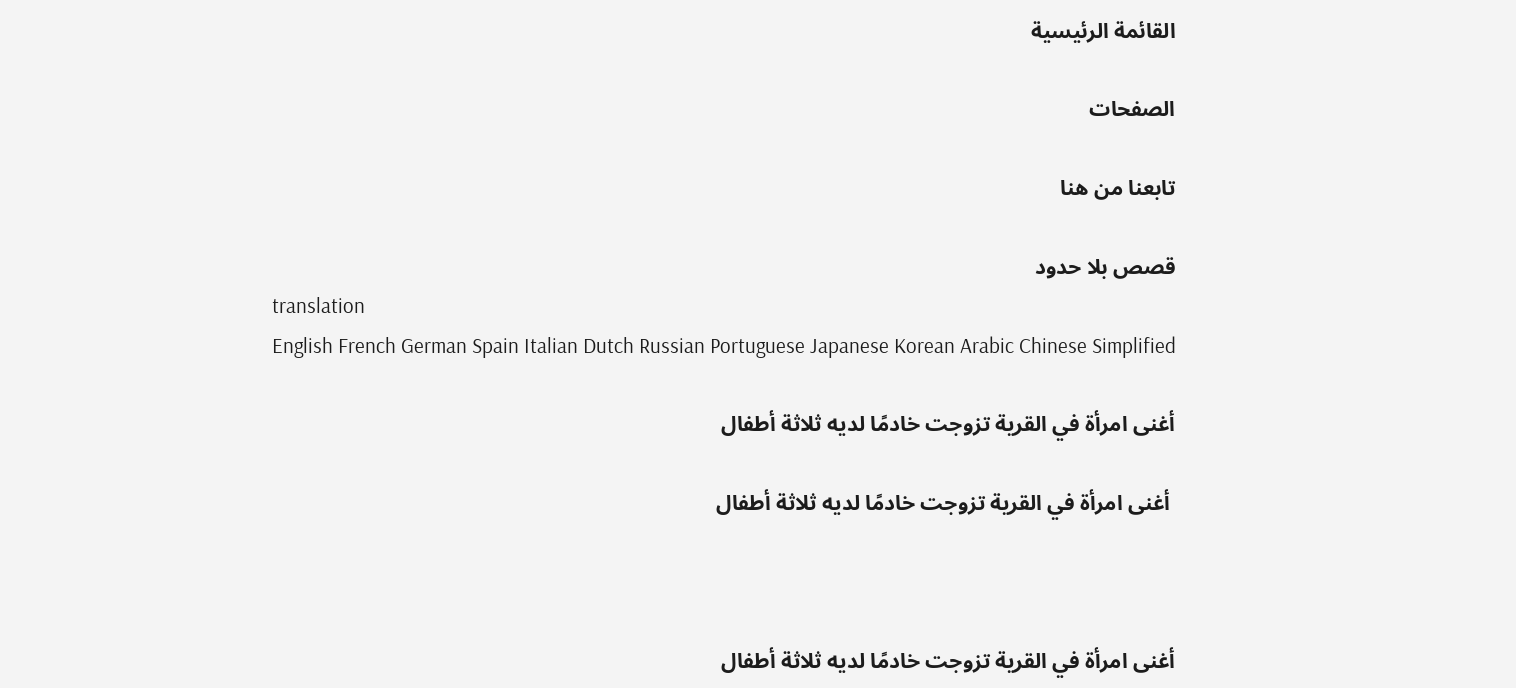القائمة الرئيسية

الصفحات

تابعنا من هنا

قصص بلا حدود
translation
English French German Spain Italian Dutch Russian Portuguese Japanese Korean Arabic Chinese Simplified

أغنى امرأة في القرية تزوجت خادمًا لديه ثلاثة أطفال

 أغنى امرأة في القرية تزوجت خادمًا لديه ثلاثة أطفال



أغنى امرأة في القرية تزوجت خادمًا لديه ثلاثة أطفال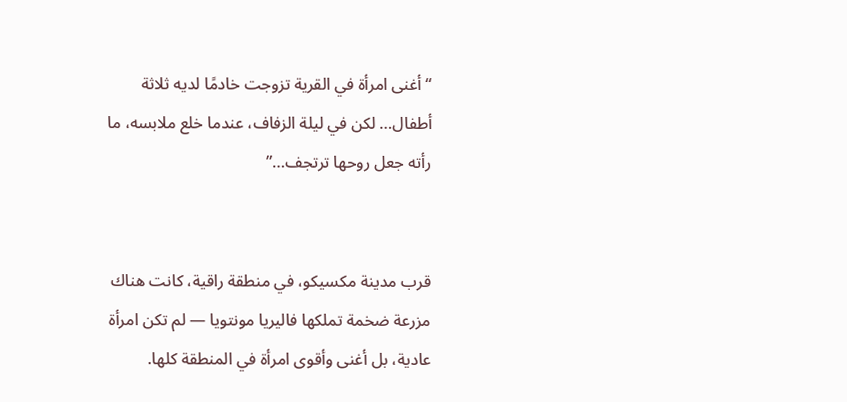“أغنى امرأة في القرية تزوجت خادمًا لديه ثلاثة أطفال… لكن في ليلة الزفاف، عندما خلع ملابسه، ما رأته جعل روحها ترتجف…”


قرب مدينة مكسيكو، في منطقة راقية، كانت هناك مزرعة ضخمة تملكها فاليريا مونتويا — لم تكن امرأة عادية، بل أغنى وأقوى امرأة في المنطقة كلها.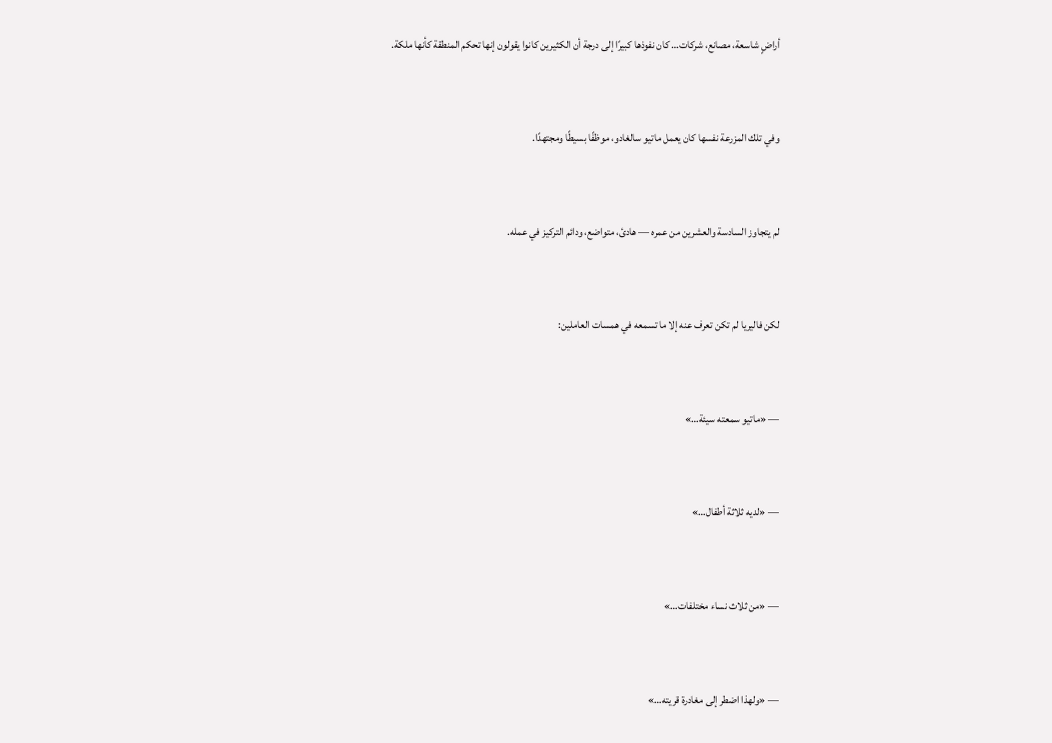أراضٍ شاسعة، مصانع، شركات… كان نفوذها كبيرًا إلى درجة أن الكثيرين كانوا يقولون إنها تحكم المنطقة كأنها ملكة.


وفي تلك المزرعة نفسها كان يعمل ماتيو سالغادو، موظفًا بسيطًا ومجتهدًا.


لم يتجاوز السادسة والعشرين من عمره — هادئ، متواضع، ودائم التركيز في عمله.


لكن فاليريا لم تكن تعرف عنه إلا ما تسمعه في همسات العاملين:


— «ماتيو سمعته سيئة…»


— «لديه ثلاثة أطفال…»


— «من ثلاث نساء مختلفات…»


— «ولهذا اضطر إلى مغادرة قريته…»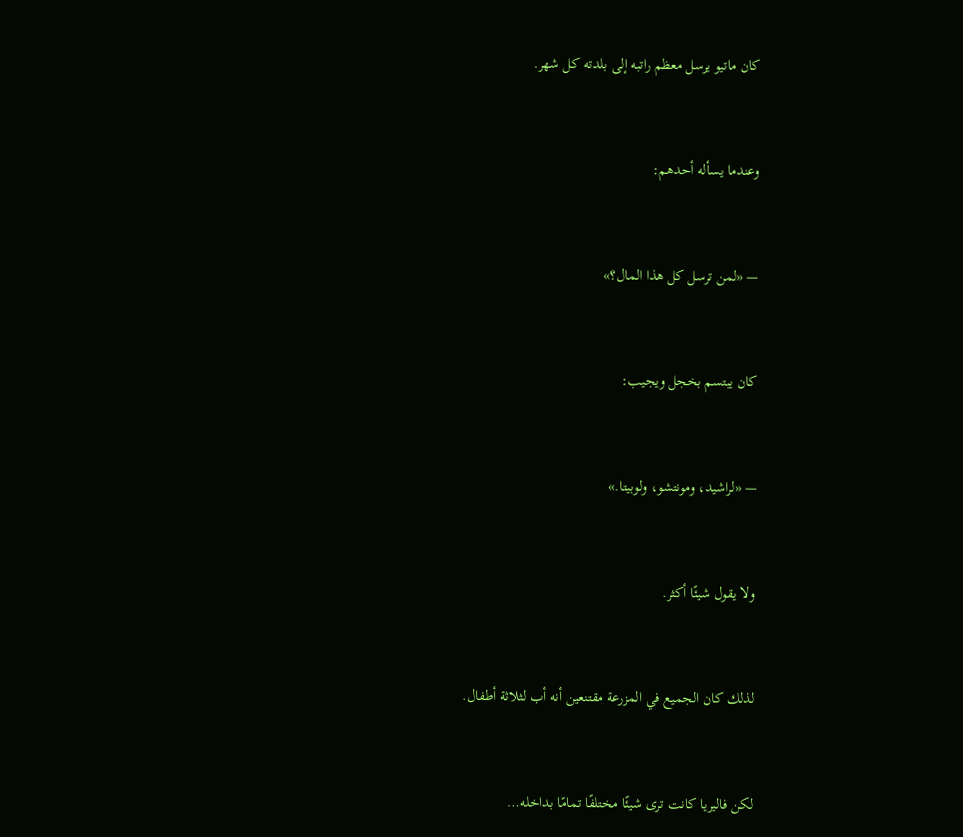كان ماتيو يرسل معظم راتبه إلى بلدته كل شهر.


وعندما يسأله أحدهم:


— «لمن ترسل كل هذا المال؟»


كان يبتسم بخجل ويجيب:


— «لراشيد، ومونتشو، ولوبيتا.»


ولا يقول شيئًا أكثر.


لذلك كان الجميع في المزرعة مقتنعين أنه أب لثلاثة أطفال.


لكن فاليريا كانت ترى شيئًا مختلفًا تمامًا بداخله…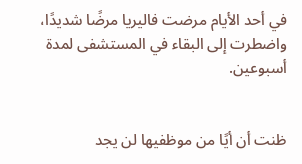في أحد الأيام مرضت فاليريا مرضًا شديدًا، واضطرت إلى البقاء في المستشفى لمدة أسبوعين.


ظنت أن أيًا من موظفيها لن يجد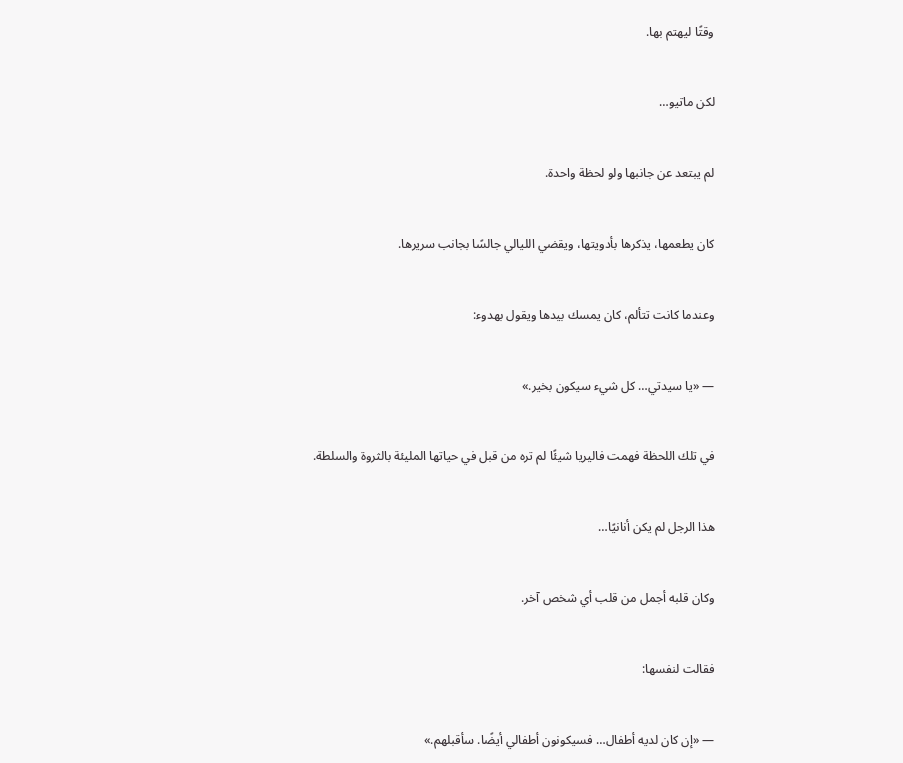وقتًا ليهتم بها.


لكن ماتيو…


لم يبتعد عن جانبها ولو لحظة واحدة.


كان يطعمها، يذكرها بأدويتها، ويقضي الليالي جالسًا بجانب سريرها.


وعندما كانت تتألم، كان يمسك بيدها ويقول بهدوء:


— «يا سيدتي… كل شيء سيكون بخير.»


في تلك اللحظة فهمت فاليريا شيئًا لم تره من قبل في حياتها المليئة بالثروة والسلطة.


هذا الرجل لم يكن أنانيًا…


وكان قلبه أجمل من قلب أي شخص آخر.


فقالت لنفسها:


— «إن كان لديه أطفال… فسيكونون أطفالي أيضًا. سأقبلهم.»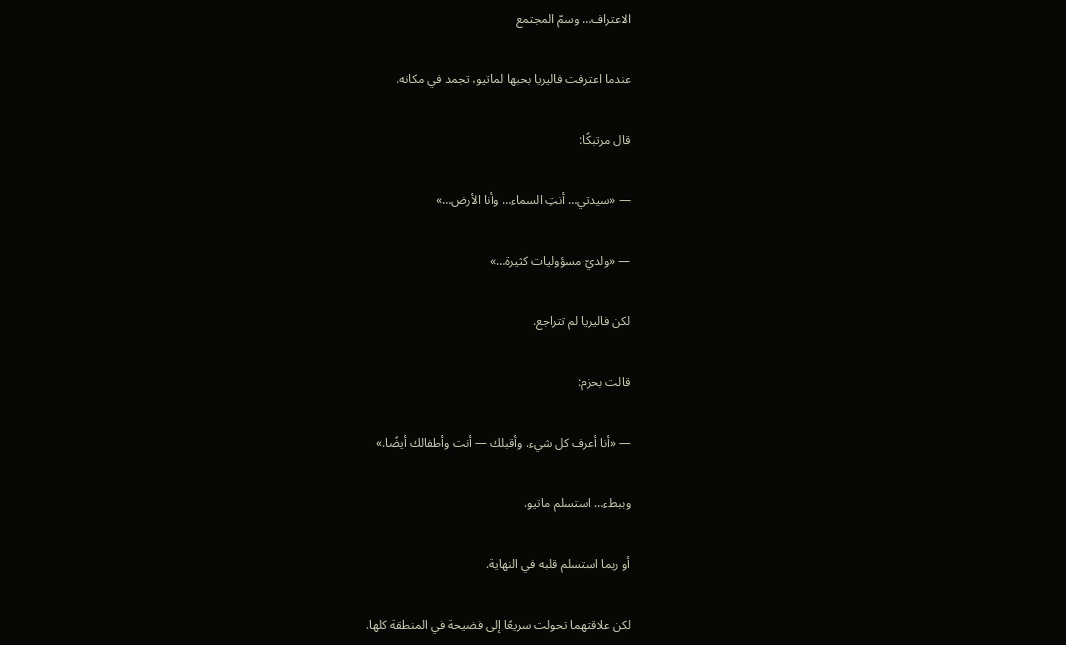الاعتراف… وسمّ المجتمع


عندما اعترفت فاليريا بحبها لماتيو، تجمد في مكانه.


قال مرتبكًا:


— «سيدتي… أنتِ السماء… وأنا الأرض…»


— «ولديّ مسؤوليات كثيرة…»


لكن فاليريا لم تتراجع.


قالت بحزم:


— «أنا أعرف كل شيء. وأقبلك — أنت وأطفالك أيضًا.»


وببطء… استسلم ماتيو.


أو ربما استسلم قلبه في النهاية.


لكن علاقتهما تحولت سريعًا إلى فضيحة في المنطقة كلها.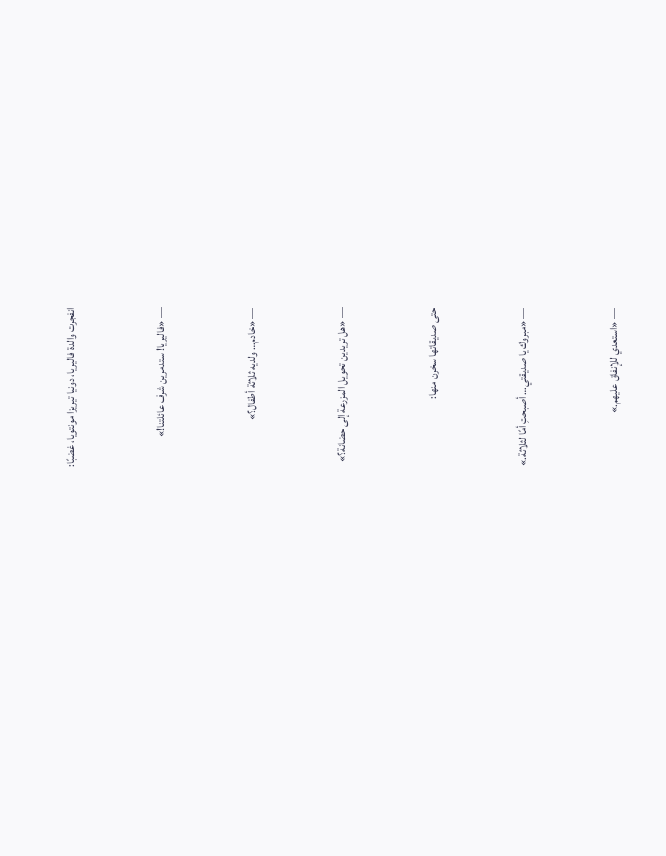انفجرت والدة فاليريا، دونيا تيريزا مونتويا، غضبًا:


— «فاليريا! ستدمرين شرف عائلتنا!»


— «خادم… ولديه ثلاثة أطفال؟»


— «هل تريدين تحويل المزرعة إلى حضانة؟»


حتى صديقاتها سخرن منها:


— «مبروك يا صديقتي… أصبحتِ أمًا لثلاثة.»


— «استعدي للإنفاق عليهم.»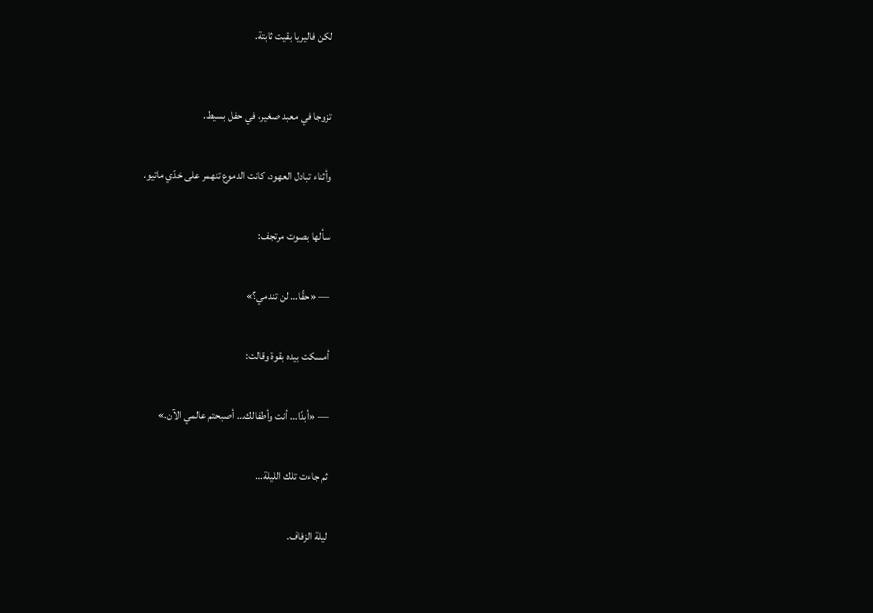لكن فاليريا بقيت ثابتة.



تزوجا في معبد صغير، في حفل بسيط.


وأثناء تبادل العهود، كانت الدموع تنهمر على خدّي ماتيو.


سألها بصوت مرتجف:


— «حقًا… لن تندمي؟»


أمسكت بيده بقوة وقالت:


— «أبدًا… أنت وأطفالك… أصبحتم عالمي الآن.»


ثم جاءت تلك الليلة…


ليلة الزفاف.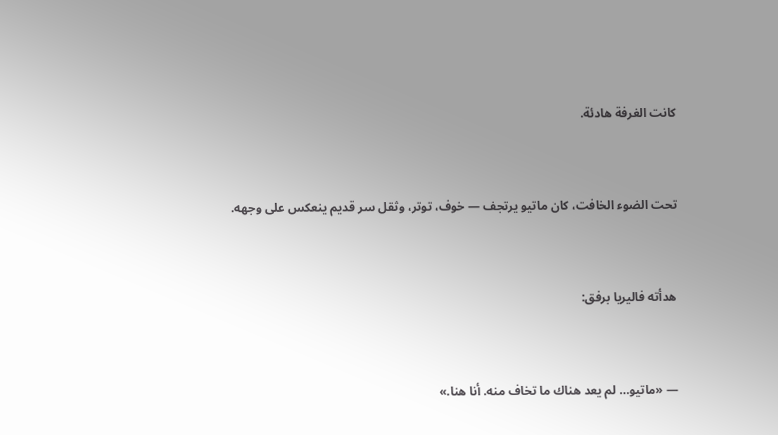كانت الغرفة هادئة.


تحت الضوء الخافت، كان ماتيو يرتجف — خوف، توتر، وثقل سر قديم ينعكس على وجهه.


هدأته فاليريا برفق:


— «ماتيو… لم يعد هناك ما تخاف منه. أنا هنا.»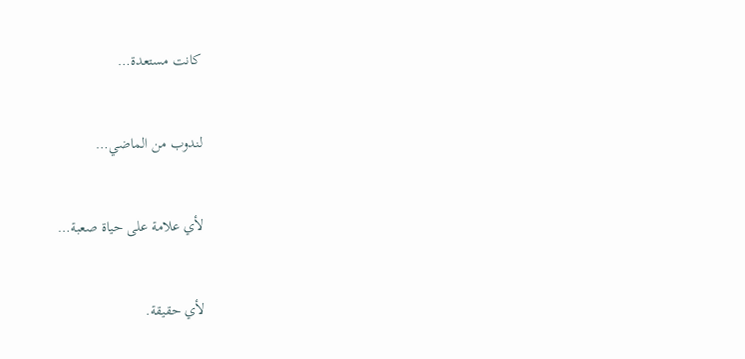كانت مستعدة…


لندوب من الماضي…


لأي علامة على حياة صعبة…


لأي حقيقة.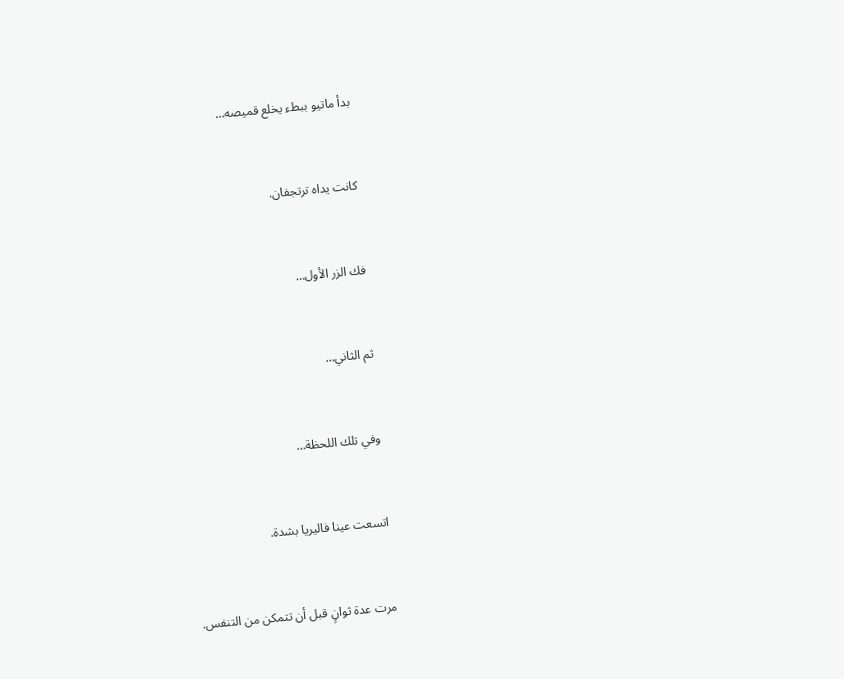بدأ ماتيو ببطء يخلع قميصه…


كانت يداه ترتجفان.


فك الزر الأول…


ثم الثاني…


وفي تلك اللحظة…


اتسعت عينا فاليريا بشدة.


مرت عدة ثوانٍ قبل أن تتمكن من التنفس.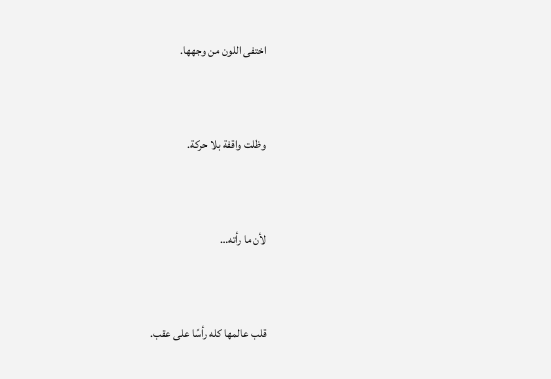اختفى اللون من وجهها.


وظلت واقفة بلا حركة.


لأن ما رأته…


قلب عالمها كله رأسًا على عقب.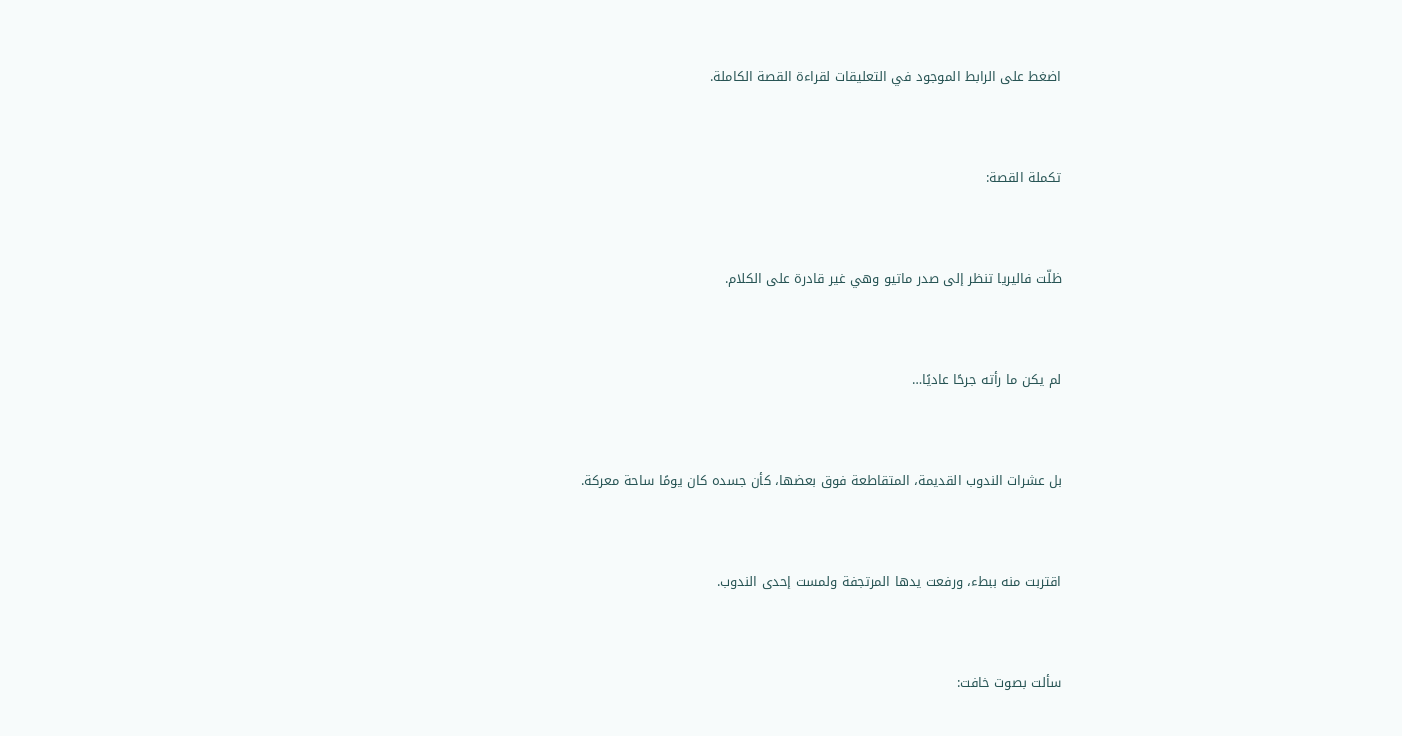اضغط على الرابط الموجود في التعليقات لقراءة القصة الكاملة.


تكملة القصة:


ظلّت فاليريا تنظر إلى صدر ماتيو وهي غير قادرة على الكلام.


لم يكن ما رأته جرحًا عاديًا…


بل عشرات الندوب القديمة، المتقاطعة فوق بعضها، كأن جسده كان يومًا ساحة معركة.


اقتربت منه ببطء، ورفعت يدها المرتجفة ولمست إحدى الندوب.


سألت بصوت خافت: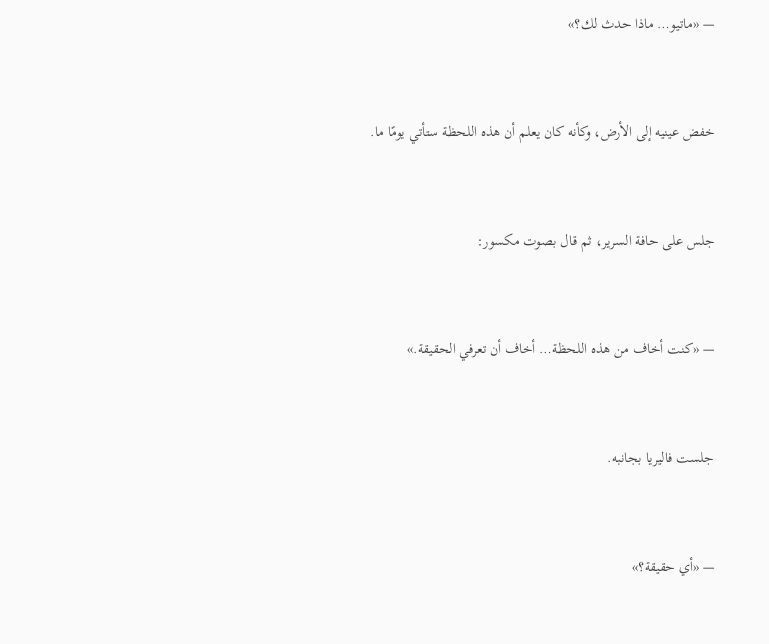— «ماتيو… ماذا حدث لك؟»


خفض عينيه إلى الأرض، وكأنه كان يعلم أن هذه اللحظة ستأتي يومًا ما.


جلس على حافة السرير، ثم قال بصوت مكسور:


— «كنت أخاف من هذه اللحظة… أخاف أن تعرفي الحقيقة.»


جلست فاليريا بجانبه.


— «أي حقيقة؟»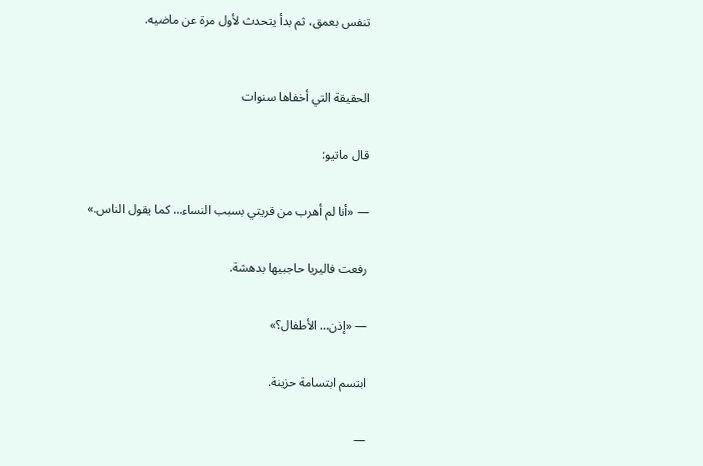تنفس بعمق، ثم بدأ يتحدث لأول مرة عن ماضيه.



الحقيقة التي أخفاها سنوات


قال ماتيو:


— «أنا لم أهرب من قريتي بسبب النساء… كما يقول الناس.»


رفعت فاليريا حاجبيها بدهشة.


— «إذن… الأطفال؟»


ابتسم ابتسامة حزينة.


—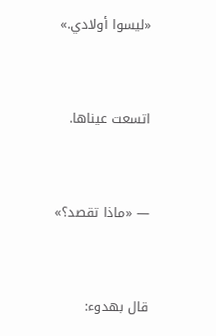«ليسوا أولادي.»


اتسعت عيناها.


— «ماذا تقصد؟»


قال بهدوء: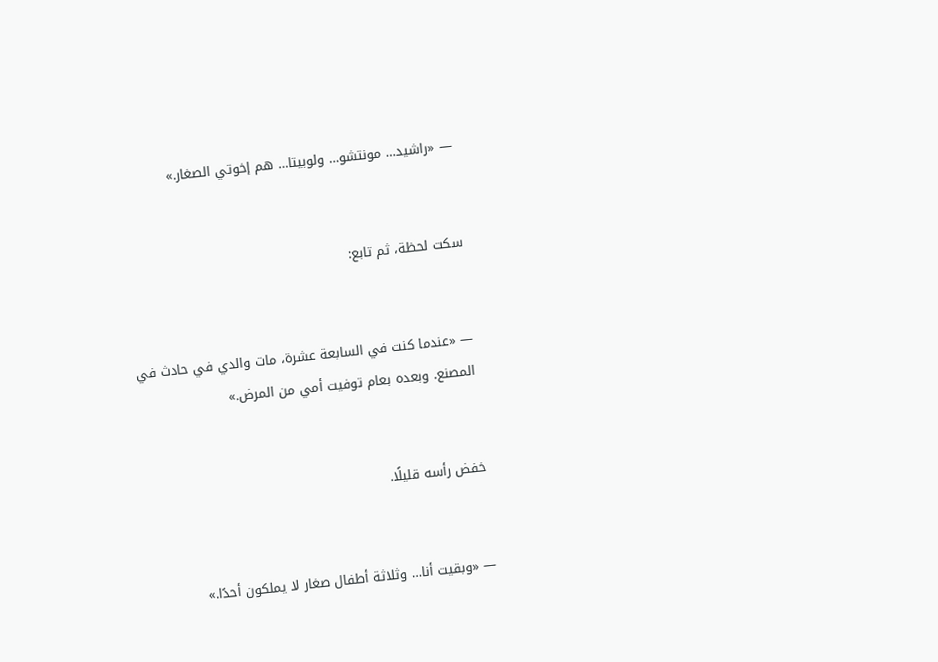— «راشيد… مونتشو… ولوبيتا… هم إخوتي الصغار.»


سكت لحظة، ثم تابع:


— «عندما كنت في السابعة عشرة، مات والدي في حادث في المصنع. وبعده بعام توفيت أمي من المرض.»


خفض رأسه قليلًا.


— «وبقيت أنا… وثلاثة أطفال صغار لا يملكون أحدًا.»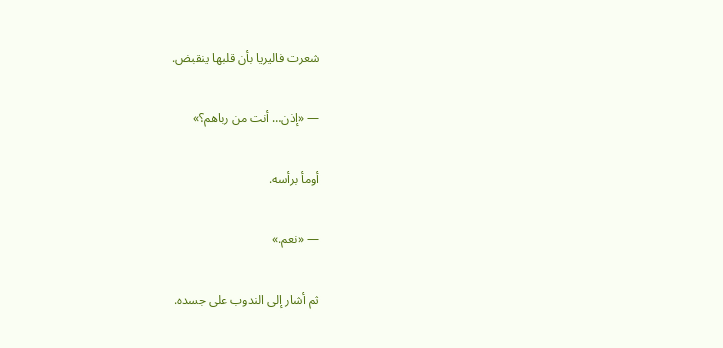شعرت فاليريا بأن قلبها ينقبض.


— «إذن… أنت من رباهم؟»


أومأ برأسه.


— «نعم.»


ثم أشار إلى الندوب على جسده.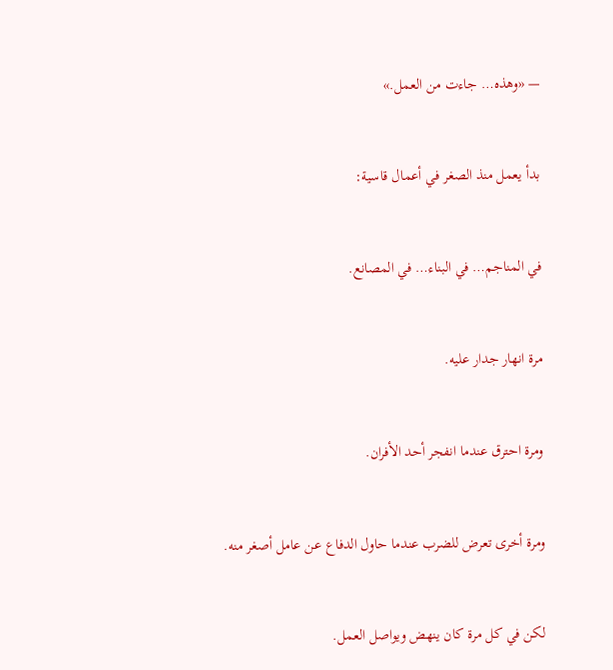— «وهذه… جاءت من العمل.»


بدأ يعمل منذ الصغر في أعمال قاسية:


في المناجم… في البناء… في المصانع.


مرة انهار جدار عليه.


ومرة احترق عندما انفجر أحد الأفران.


ومرة أخرى تعرض للضرب عندما حاول الدفاع عن عامل أصغر منه.


لكن في كل مرة كان ينهض ويواصل العمل.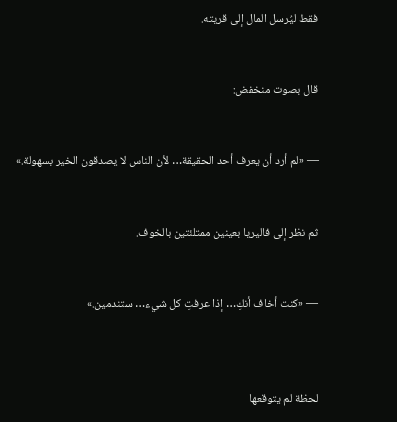فقط ليُرسل المال إلى قريته.


قال بصوت منخفض:


— «لم أرد أن يعرف أحد الحقيقة… لأن الناس لا يصدقون الخير بسهولة.»


ثم نظر إلى فاليريا بعينين ممتلئتين بالخوف.


— «كنت أخاف أنكِ… إذا عرفتِ كل شيء… ستندمين.»



لحظة لم يتوقعها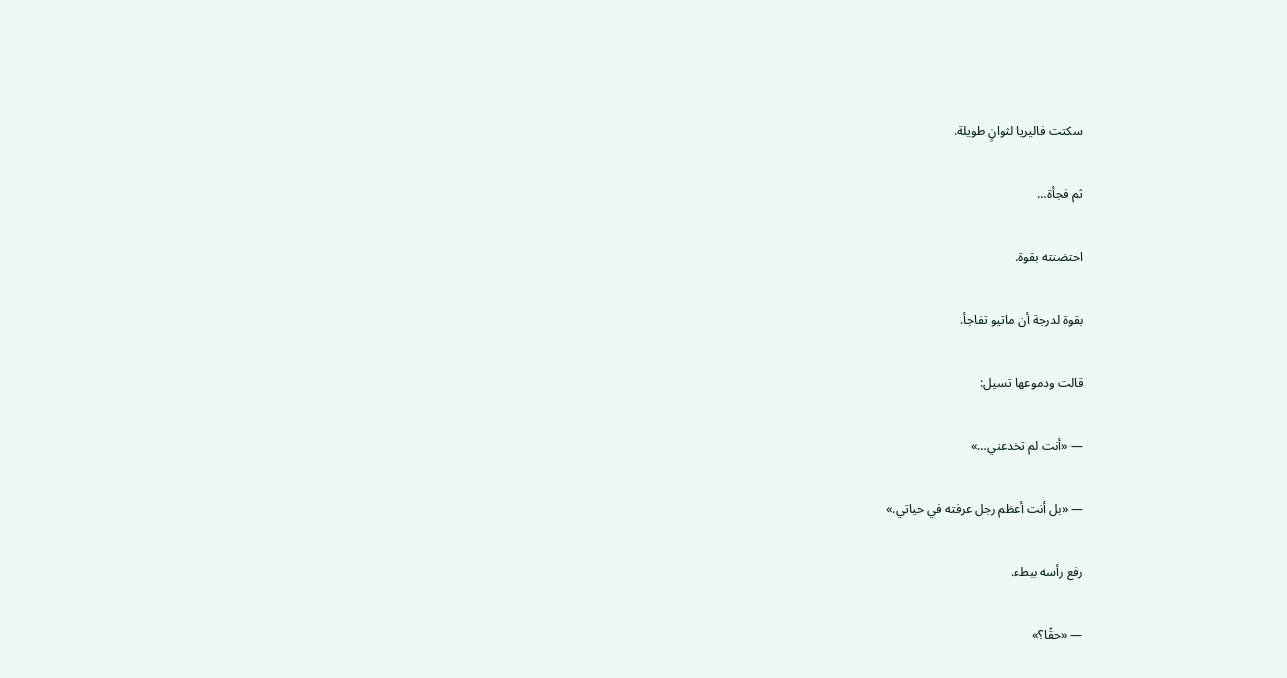سكتت فاليريا لثوانٍ طويلة.


ثم فجأة…


احتضنته بقوة.


بقوة لدرجة أن ماتيو تفاجأ.


قالت ودموعها تسيل:


— «أنت لم تخدعني…»


— «بل أنت أعظم رجل عرفته في حياتي.»


رفع رأسه ببطء.


— «حقًا؟»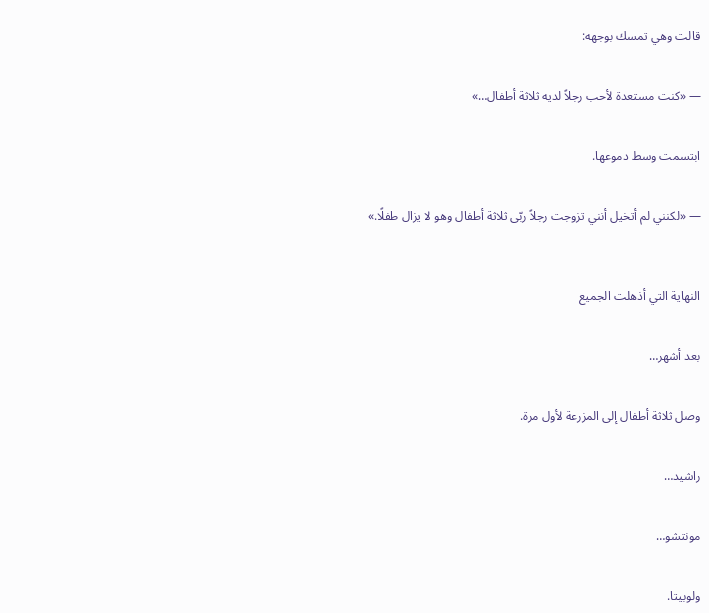قالت وهي تمسك بوجهه:


— «كنت مستعدة لأحب رجلاً لديه ثلاثة أطفال…»


ابتسمت وسط دموعها.


— «لكنني لم أتخيل أنني تزوجت رجلاً ربّى ثلاثة أطفال وهو لا يزال طفلًا.»



النهاية التي أذهلت الجميع


بعد أشهر…


وصل ثلاثة أطفال إلى المزرعة لأول مرة.


راشيد…


مونتشو…


ولوبيتا.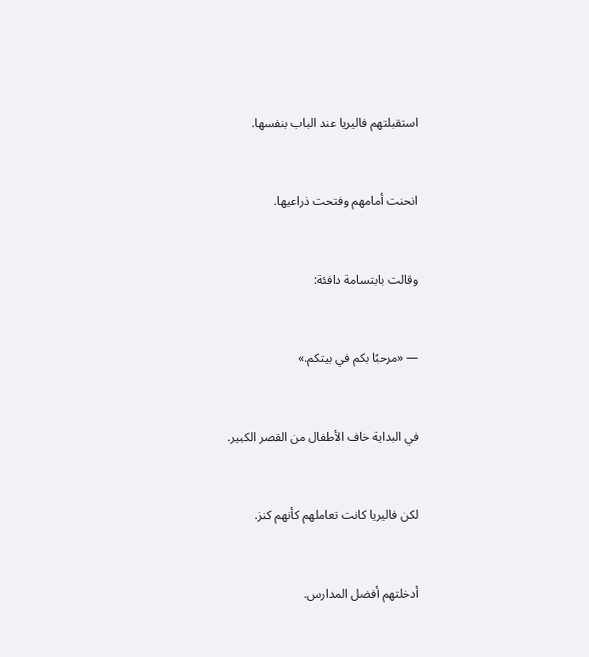استقبلتهم فاليريا عند الباب بنفسها.


انحنت أمامهم وفتحت ذراعيها.


وقالت بابتسامة دافئة:


— «مرحبًا بكم في بيتكم.»


في البداية خاف الأطفال من القصر الكبير.


لكن فاليريا كانت تعاملهم كأنهم كنز.


أدخلتهم أفضل المدارس.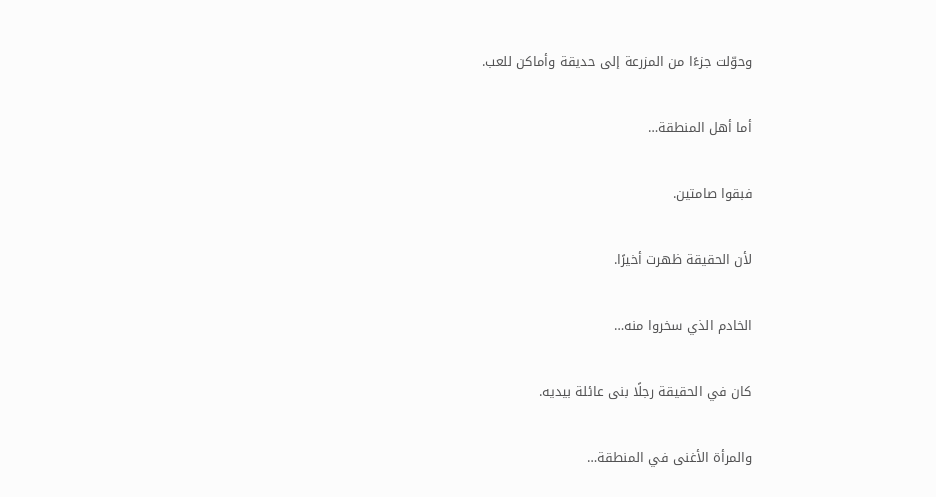وحوّلت جزءًا من المزرعة إلى حديقة وأماكن للعب.


أما أهل المنطقة…


فبقوا صامتين.


لأن الحقيقة ظهرت أخيرًا.


الخادم الذي سخروا منه…


كان في الحقيقة رجلًا بنى عائلة بيديه.


والمرأة الأغنى في المنطقة…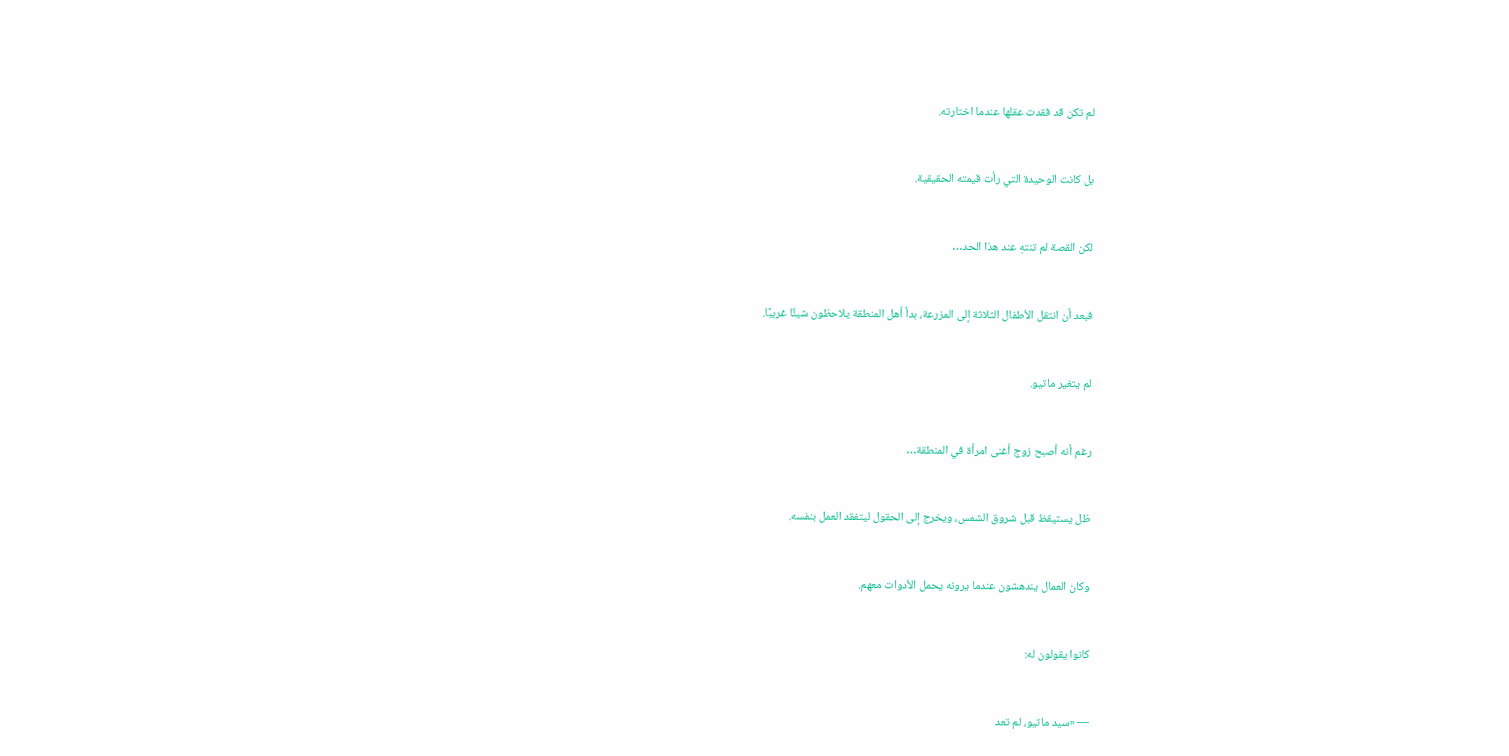لم تكن قد فقدت عقلها عندما اختارته.


بل كانت الوحيدة التي رأت قيمته الحقيقية.


لكن القصة لم تنتهِ عند هذا الحد…


فبعد أن انتقل الأطفال الثلاثة إلى المزرعة، بدأ أهل المنطقة يلاحظون شيئًا غريبًا.


لم يتغير ماتيو.


رغم أنه أصبح زوج أغنى امرأة في المنطقة…


ظل يستيقظ قبل شروق الشمس، ويخرج إلى الحقول ليتفقد العمل بنفسه.


وكان العمال يندهشون عندما يرونه يحمل الأدوات معهم.


كانوا يقولون له:


— «سيد ماتيو، لم تعد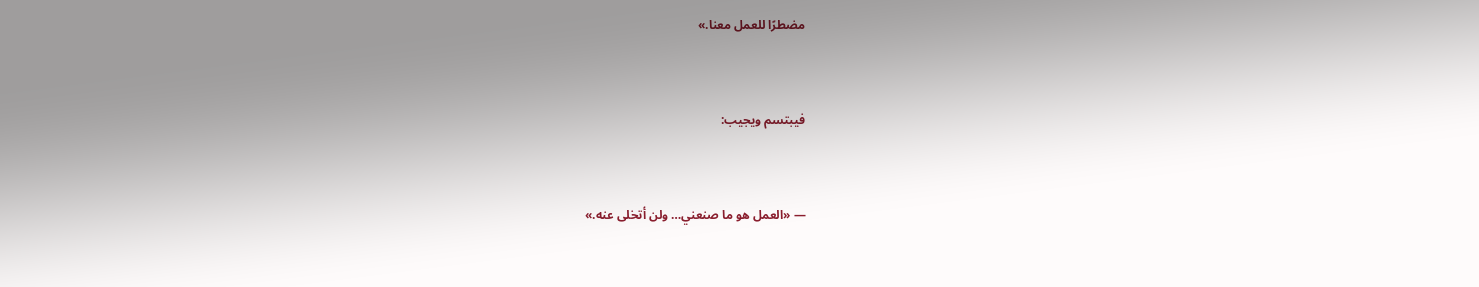مضطرًا للعمل معنا.»


فيبتسم ويجيب:


— «العمل هو ما صنعني… ولن أتخلى عنه.»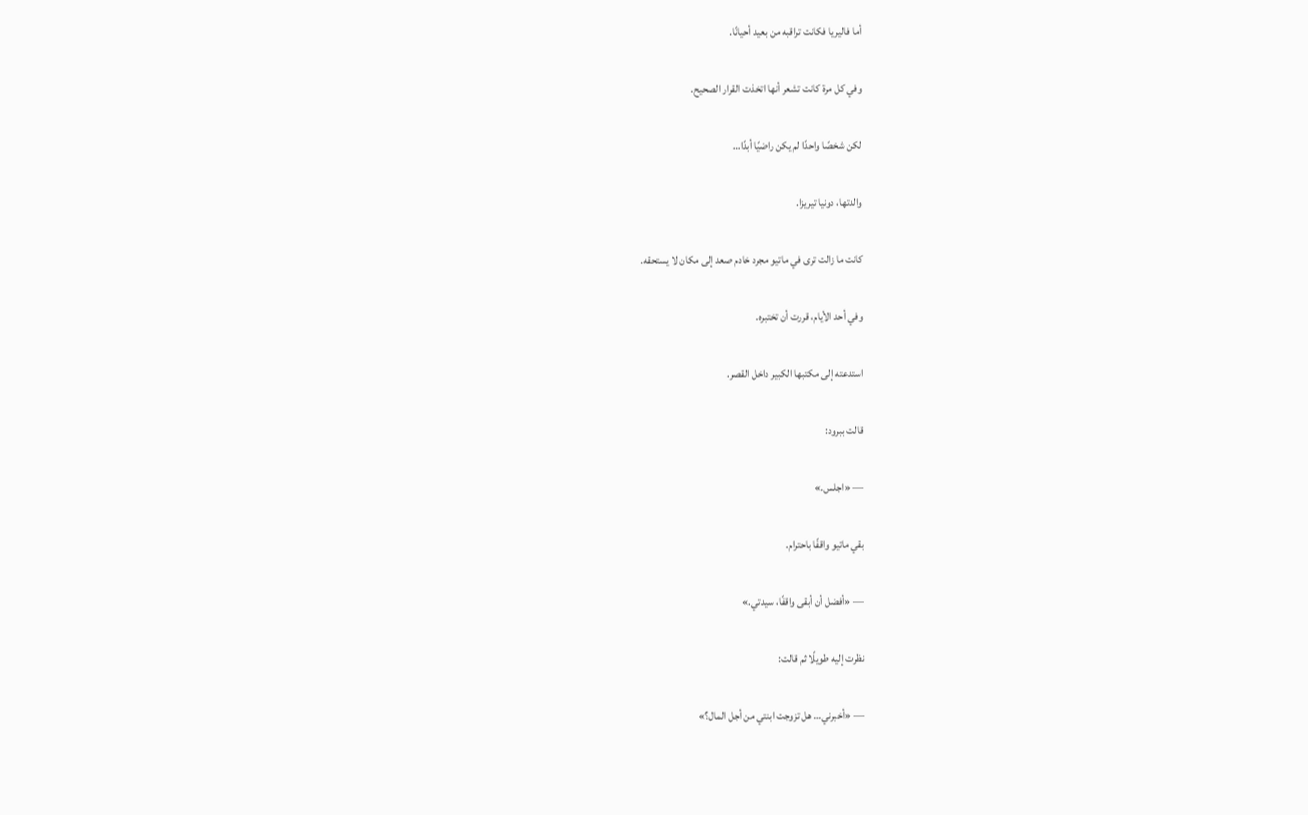أما فاليريا فكانت تراقبه من بعيد أحيانًا.


وفي كل مرة كانت تشعر أنها اتخذت القرار الصحيح.


لكن شخصًا واحدًا لم يكن راضيًا أبدًا…


والدتها، دونيا تيريزا.


كانت ما زالت ترى في ماتيو مجرد خادم صعد إلى مكان لا يستحقه.


وفي أحد الأيام، قررت أن تختبره.


استدعته إلى مكتبها الكبير داخل القصر.


قالت ببرود:


— «اجلس.»


بقي ماتيو واقفًا باحترام.


— «أفضل أن أبقى واقفًا، سيدتي.»


نظرت إليه طويلًا ثم قالت:


— «أخبرني… هل تزوجت ابنتي من أجل المال؟»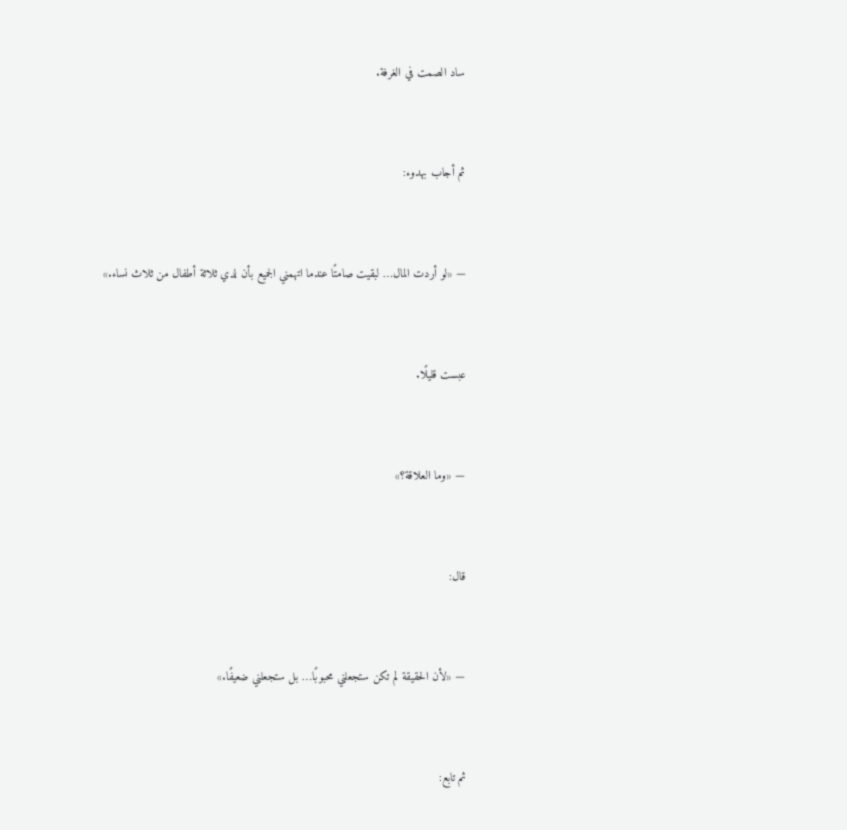ساد الصمت في الغرفة.


ثم أجاب بهدوء:


— «لو أردت المال… لبقيت صامتًا عندما اتهمني الجميع بأن لدي ثلاثة أطفال من ثلاث نساء.»


عبست قليلًا.


— «وما العلاقة؟»


قال:


— «لأن الحقيقة لم تكن ستجعلني محبوبًا… بل ستجعلني ضعيفًا.»


ثم تابع: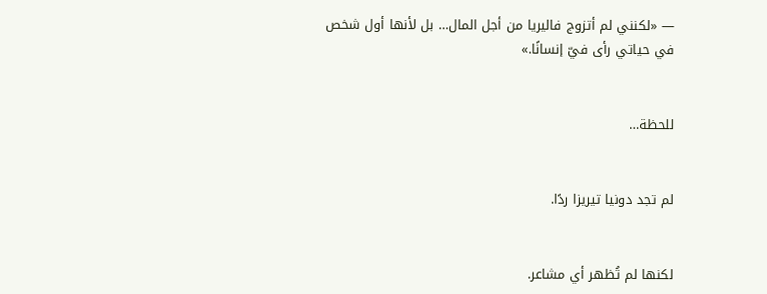— «لكنني لم أتزوج فاليريا من أجل المال… بل لأنها أول شخص في حياتي رأى فيّ إنسانًا.»


للحظة…


لم تجد دونيا تيريزا ردًا.


لكنها لم تُظهر أي مشاعر.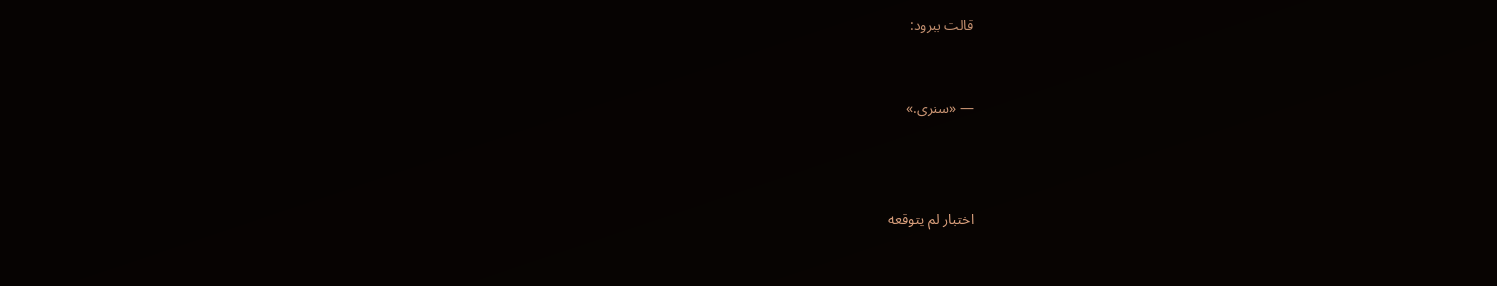قالت ببرود:


— «سنرى.»



اختبار لم يتوقعه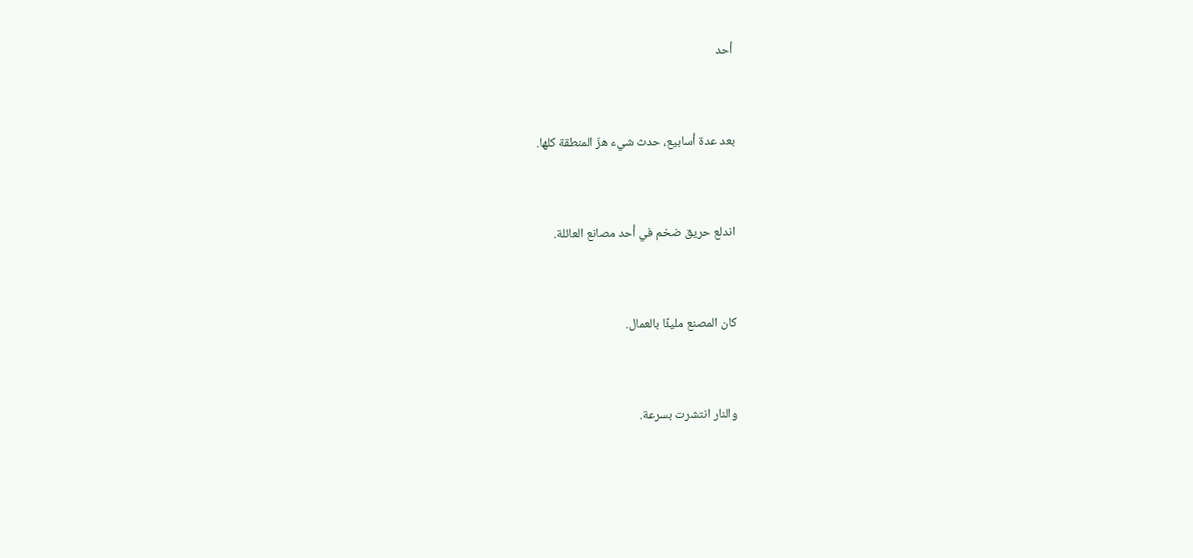أحد


بعد عدة أسابيع، حدث شيء هزّ المنطقة كلها.


اندلع حريق ضخم في أحد مصانع العائلة.


كان المصنع مليئًا بالعمال.


والنار انتشرت بسرعة.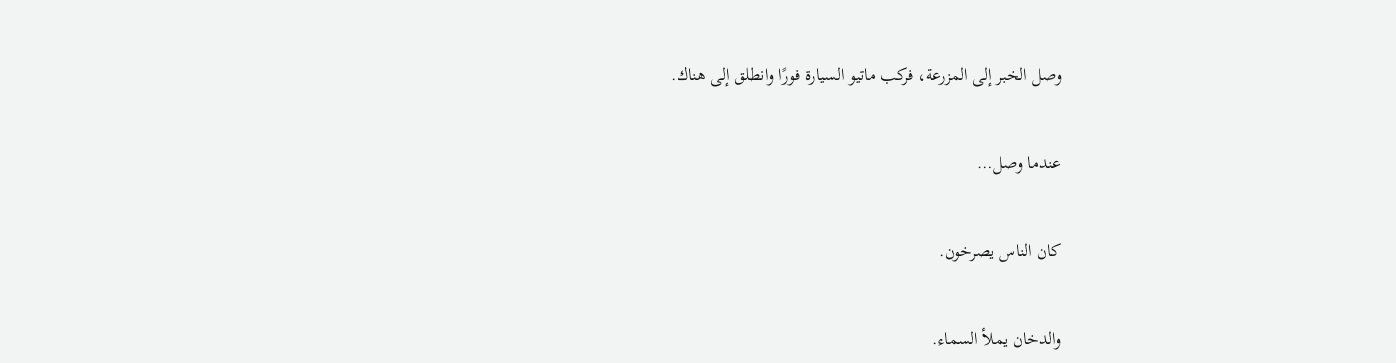وصل الخبر إلى المزرعة، فركب ماتيو السيارة فورًا وانطلق إلى هناك.


عندما وصل…


كان الناس يصرخون.


والدخان يملأ السماء.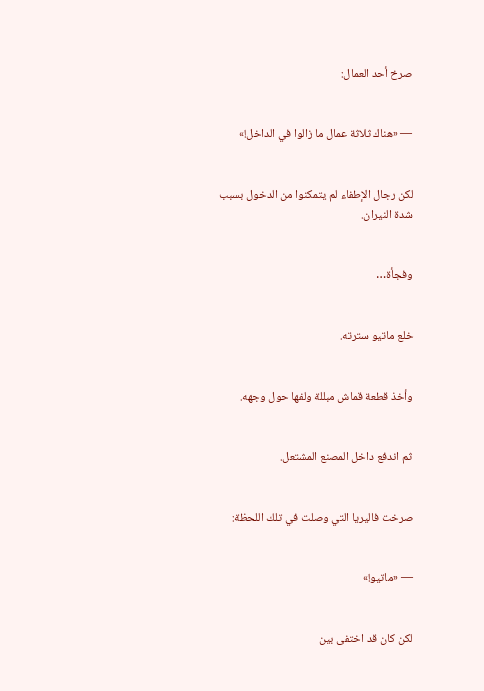صرخ أحد العمال:


— «هناك ثلاثة عمال ما زالوا في الداخل!»


لكن رجال الإطفاء لم يتمكنوا من الدخول بسبب شدة النيران.


وفجأة…


خلع ماتيو سترته.


وأخذ قطعة قماش مبللة ولفها حول وجهه.


ثم اندفع داخل المصنع المشتعل.


صرخت فاليريا التي وصلت في تلك اللحظة:


— «ماتيو!»


لكن كان قد اختفى بين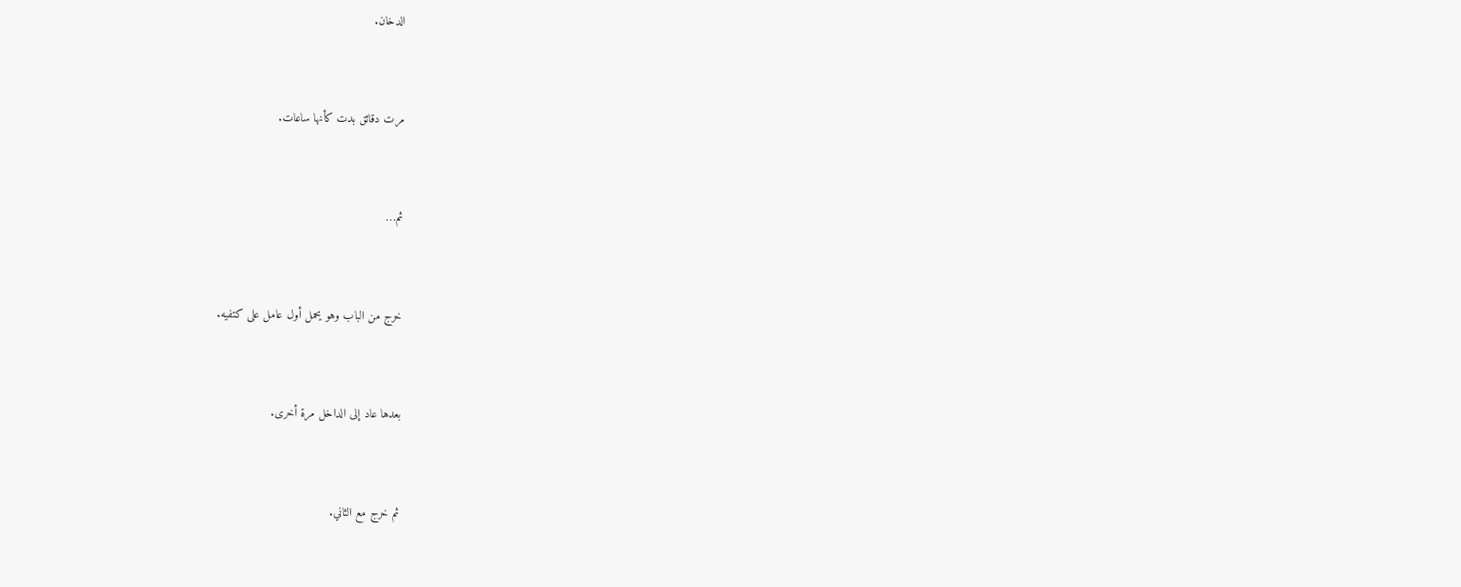الدخان.


مرت دقائق بدت كأنها ساعات.


ثم…


خرج من الباب وهو يحمل أول عامل على كتفيه.


بعدها عاد إلى الداخل مرة أخرى.


ثم خرج مع الثاني.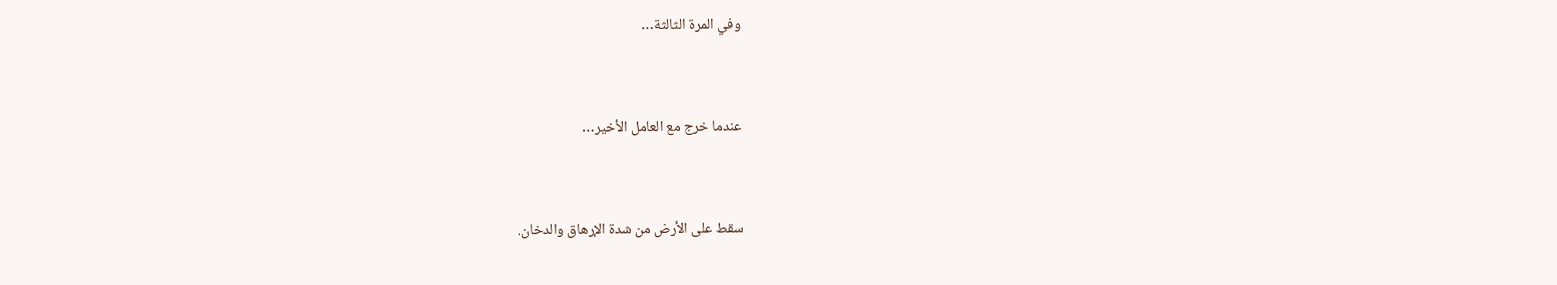وفي المرة الثالثة…


عندما خرج مع العامل الأخير…


سقط على الأرض من شدة الإرهاق والدخان.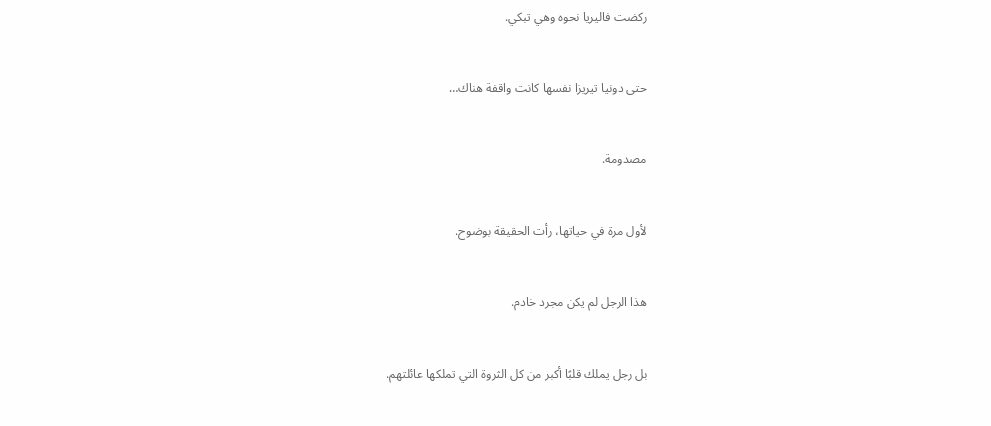ركضت فاليريا نحوه وهي تبكي.


حتى دونيا تيريزا نفسها كانت واقفة هناك…


مصدومة.


لأول مرة في حياتها، رأت الحقيقة بوضوح.


هذا الرجل لم يكن مجرد خادم.


بل رجل يملك قلبًا أكبر من كل الثروة التي تملكها عائلتهم.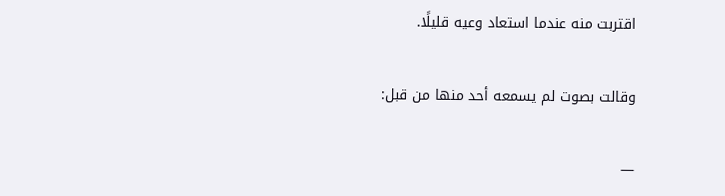اقتربت منه عندما استعاد وعيه قليلًا.


وقالت بصوت لم يسمعه أحد منها من قبل:


—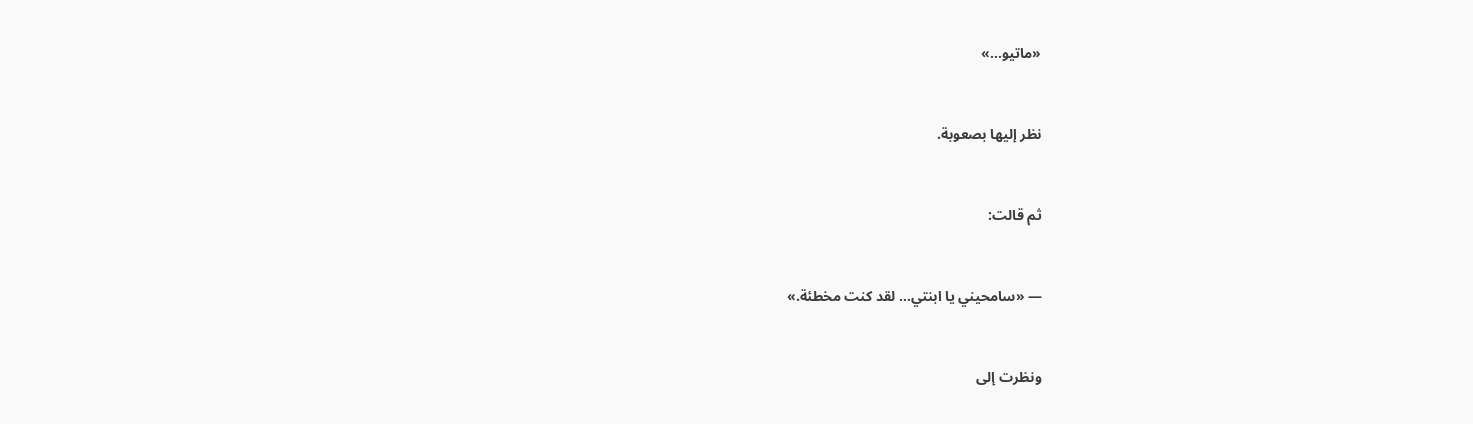«ماتيو…»


نظر إليها بصعوبة.


ثم قالت:


— «سامحيني يا ابنتي… لقد كنت مخطئة.»


ونظرت إلى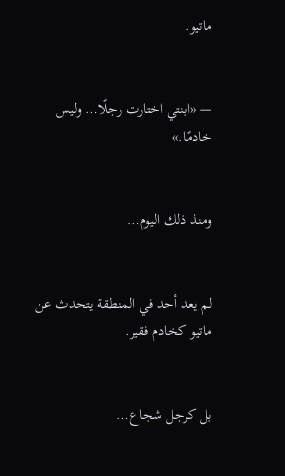ماتيو.


— «ابنتي اختارت رجلًا… وليس خادمًا.»


ومنذ ذلك اليوم…


لم يعد أحد في المنطقة يتحدث عن ماتيو كخادم فقير.


بل كرجل شجاع…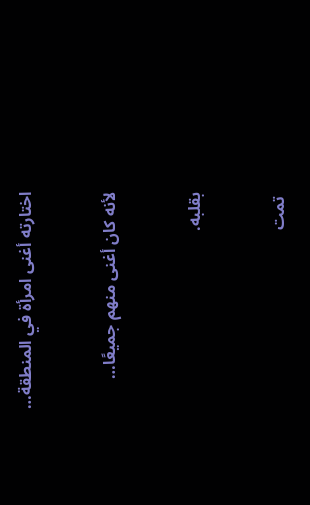اختارته أغنى امرأة في المنطقة…


لأنه كان أغنى منهم جميعًا…


بقلبه.


 تمت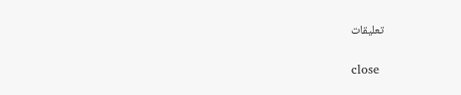تعليقات

close